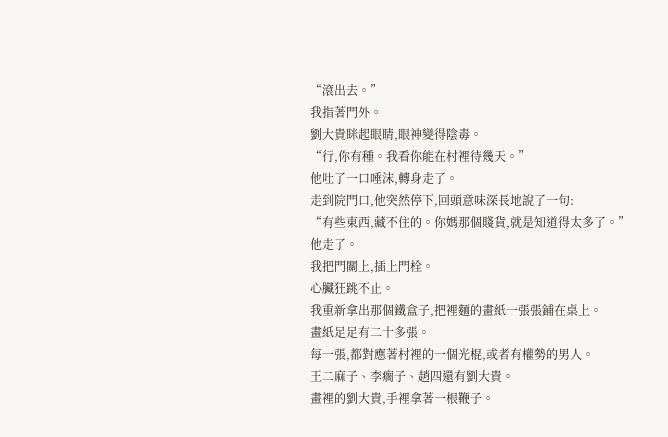“滾出去。”
我指著門外。
劉大貴眯起眼睛,眼神變得陰毒。
“行,你有種。我看你能在村裡待幾天。”
他吐了一口唾沫,轉身走了。
走到院門口,他突然停下,回頭意味深長地說了一句:
“有些東西,藏不住的。你媽那個賤貨,就是知道得太多了。”
他走了。
我把門關上,插上門栓。
心臟狂跳不止。
我重新拿出那個鐵盒子,把裡麵的畫紙一張張鋪在桌上。
畫紙足足有二十多張。
每一張,都對應著村裡的一個光棍,或者有權勢的男人。
王二麻子、李瘸子、趙四還有劉大貴。
畫裡的劉大貴,手裡拿著一根鞭子。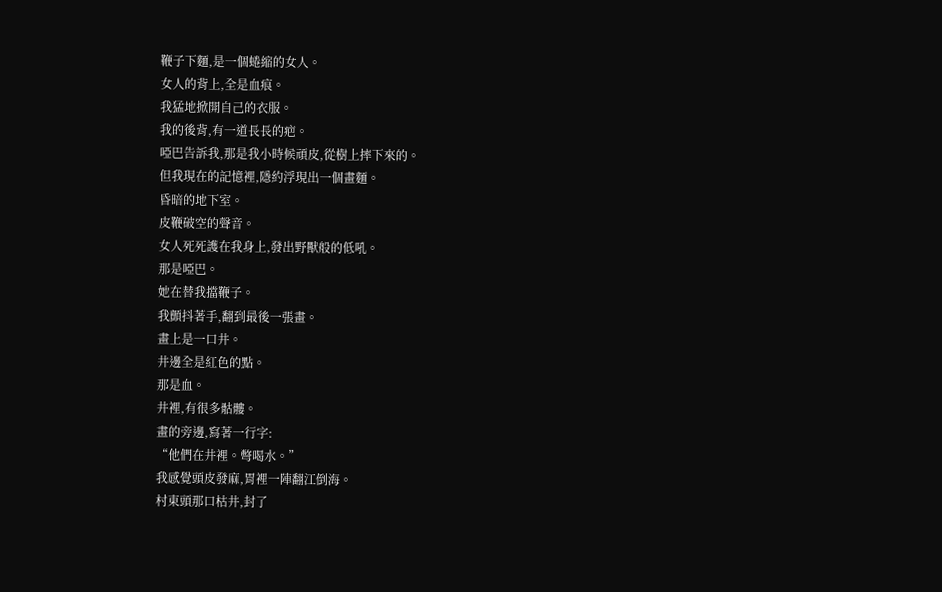鞭子下麵,是一個蜷縮的女人。
女人的背上,全是血痕。
我猛地掀開自己的衣服。
我的後背,有一道長長的疤。
啞巴告訴我,那是我小時候頑皮,從樹上摔下來的。
但我現在的記憶裡,隱約浮現出一個畫麵。
昏暗的地下室。
皮鞭破空的聲音。
女人死死護在我身上,發出野獸般的低吼。
那是啞巴。
她在替我擋鞭子。
我顫抖著手,翻到最後一張畫。
畫上是一口井。
井邊全是紅色的點。
那是血。
井裡,有很多骷髏。
畫的旁邊,寫著一行字:
“他們在井裡。彆喝水。”
我感覺頭皮發麻,胃裡一陣翻江倒海。
村東頭那口枯井,封了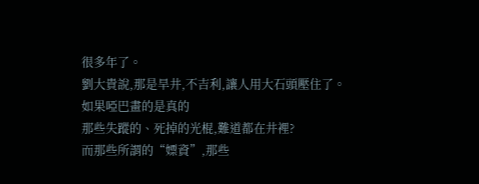很多年了。
劉大貴說,那是旱井,不吉利,讓人用大石頭壓住了。
如果啞巴畫的是真的
那些失蹤的、死掉的光棍,難道都在井裡?
而那些所謂的“嫖資”,那些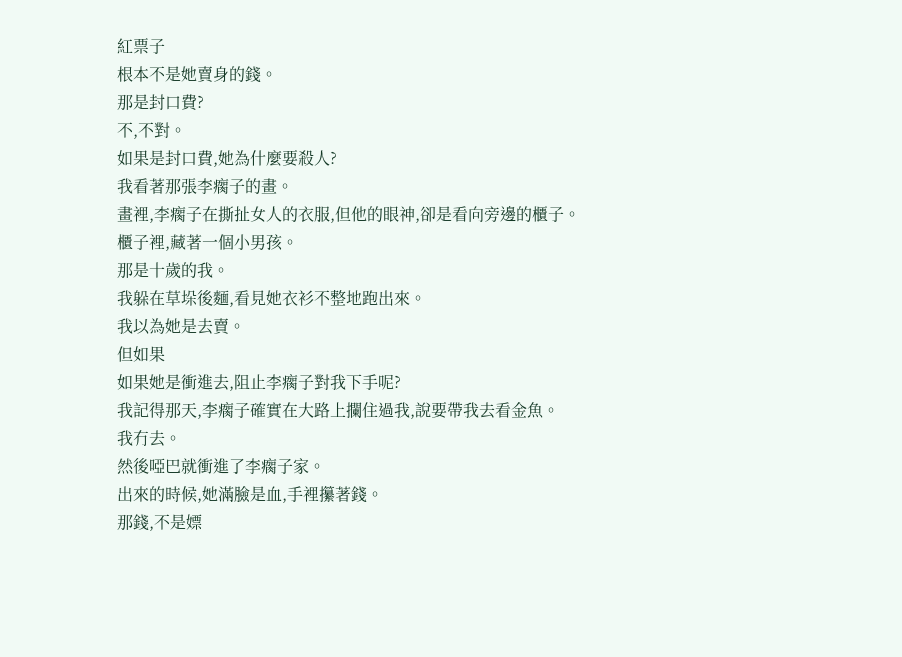紅票子
根本不是她賣身的錢。
那是封口費?
不,不對。
如果是封口費,她為什麼要殺人?
我看著那張李瘸子的畫。
畫裡,李瘸子在撕扯女人的衣服,但他的眼神,卻是看向旁邊的櫃子。
櫃子裡,藏著一個小男孩。
那是十歲的我。
我躲在草垛後麵,看見她衣衫不整地跑出來。
我以為她是去賣。
但如果
如果她是衝進去,阻止李瘸子對我下手呢?
我記得那天,李瘸子確實在大路上攔住過我,說要帶我去看金魚。
我冇去。
然後啞巴就衝進了李瘸子家。
出來的時候,她滿臉是血,手裡攥著錢。
那錢,不是嫖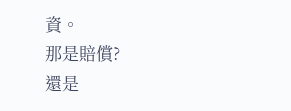資。
那是賠償?
還是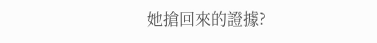她搶回來的證據?